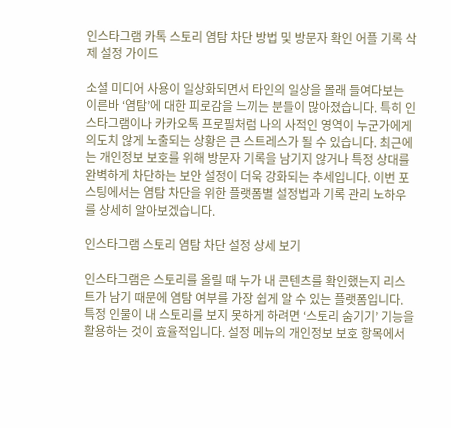인스타그램 카톡 스토리 염탐 차단 방법 및 방문자 확인 어플 기록 삭제 설정 가이드

소셜 미디어 사용이 일상화되면서 타인의 일상을 몰래 들여다보는 이른바 ‘염탐’에 대한 피로감을 느끼는 분들이 많아졌습니다. 특히 인스타그램이나 카카오톡 프로필처럼 나의 사적인 영역이 누군가에게 의도치 않게 노출되는 상황은 큰 스트레스가 될 수 있습니다. 최근에는 개인정보 보호를 위해 방문자 기록을 남기지 않거나 특정 상대를 완벽하게 차단하는 보안 설정이 더욱 강화되는 추세입니다. 이번 포스팅에서는 염탐 차단을 위한 플랫폼별 설정법과 기록 관리 노하우를 상세히 알아보겠습니다.

인스타그램 스토리 염탐 차단 설정 상세 보기

인스타그램은 스토리를 올릴 때 누가 내 콘텐츠를 확인했는지 리스트가 남기 때문에 염탐 여부를 가장 쉽게 알 수 있는 플랫폼입니다. 특정 인물이 내 스토리를 보지 못하게 하려면 ‘스토리 숨기기’ 기능을 활용하는 것이 효율적입니다. 설정 메뉴의 개인정보 보호 항목에서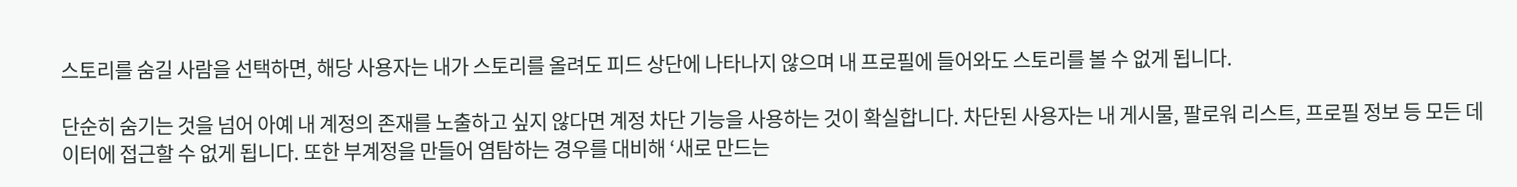스토리를 숨길 사람을 선택하면, 해당 사용자는 내가 스토리를 올려도 피드 상단에 나타나지 않으며 내 프로필에 들어와도 스토리를 볼 수 없게 됩니다.

단순히 숨기는 것을 넘어 아예 내 계정의 존재를 노출하고 싶지 않다면 계정 차단 기능을 사용하는 것이 확실합니다. 차단된 사용자는 내 게시물, 팔로워 리스트, 프로필 정보 등 모든 데이터에 접근할 수 없게 됩니다. 또한 부계정을 만들어 염탐하는 경우를 대비해 ‘새로 만드는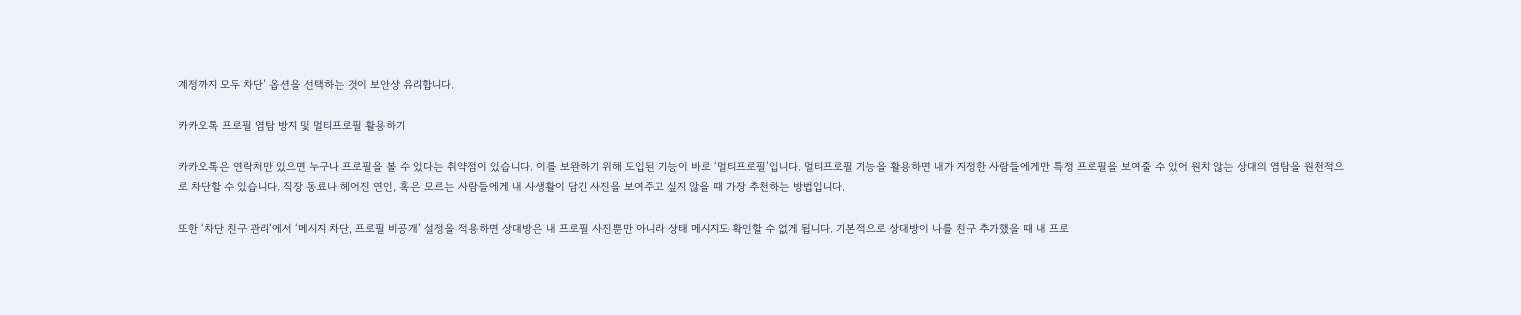계정까지 모두 차단’ 옵션을 선택하는 것이 보안상 유리합니다.

카카오톡 프로필 염탐 방지 및 멀티프로필 활용하기

카카오톡은 연락처만 있으면 누구나 프로필을 볼 수 있다는 취약점이 있습니다. 이를 보완하기 위해 도입된 기능이 바로 ‘멀티프로필’입니다. 멀티프로필 기능을 활용하면 내가 지정한 사람들에게만 특정 프로필을 보여줄 수 있어 원치 않는 상대의 염탐을 원천적으로 차단할 수 있습니다. 직장 동료나 헤어진 연인, 혹은 모르는 사람들에게 내 사생활이 담긴 사진을 보여주고 싶지 않을 때 가장 추천하는 방법입니다.

또한 ‘차단 친구 관리’에서 ‘메시지 차단, 프로필 비공개’ 설정을 적용하면 상대방은 내 프로필 사진뿐만 아니라 상태 메시지도 확인할 수 없게 됩니다. 기본적으로 상대방이 나를 친구 추가했을 때 내 프로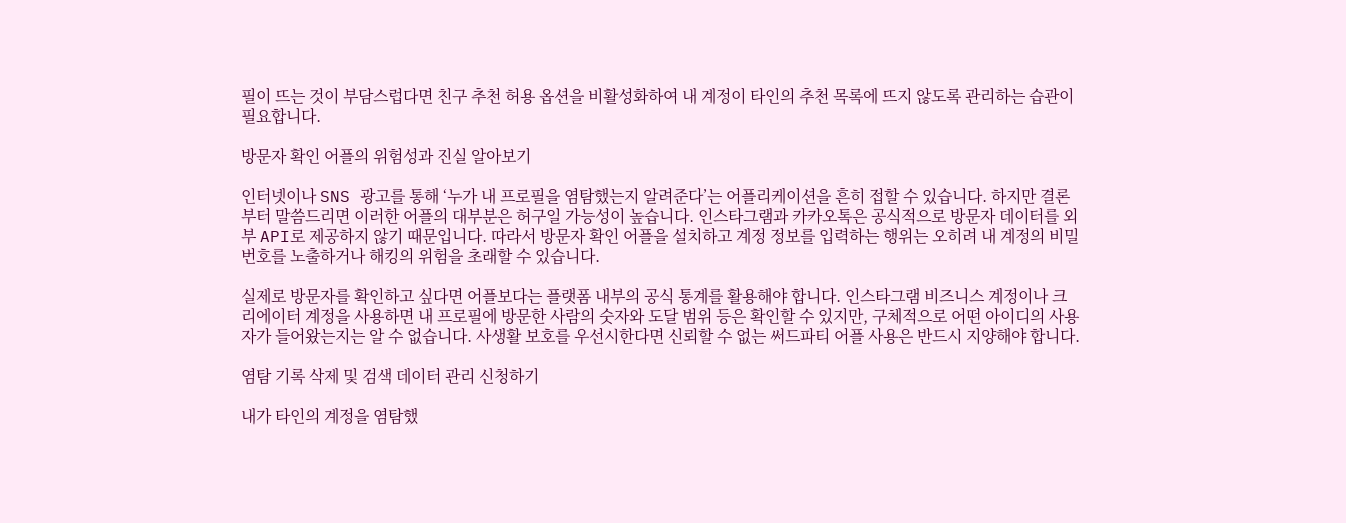필이 뜨는 것이 부담스럽다면 친구 추천 허용 옵션을 비활성화하여 내 계정이 타인의 추천 목록에 뜨지 않도록 관리하는 습관이 필요합니다.

방문자 확인 어플의 위험성과 진실 알아보기

인터넷이나 SNS 광고를 통해 ‘누가 내 프로필을 염탐했는지 알려준다’는 어플리케이션을 흔히 접할 수 있습니다. 하지만 결론부터 말씀드리면 이러한 어플의 대부분은 허구일 가능성이 높습니다. 인스타그램과 카카오톡은 공식적으로 방문자 데이터를 외부 API로 제공하지 않기 때문입니다. 따라서 방문자 확인 어플을 설치하고 계정 정보를 입력하는 행위는 오히려 내 계정의 비밀번호를 노출하거나 해킹의 위험을 초래할 수 있습니다.

실제로 방문자를 확인하고 싶다면 어플보다는 플랫폼 내부의 공식 통계를 활용해야 합니다. 인스타그램 비즈니스 계정이나 크리에이터 계정을 사용하면 내 프로필에 방문한 사람의 숫자와 도달 범위 등은 확인할 수 있지만, 구체적으로 어떤 아이디의 사용자가 들어왔는지는 알 수 없습니다. 사생활 보호를 우선시한다면 신뢰할 수 없는 써드파티 어플 사용은 반드시 지양해야 합니다.

염탐 기록 삭제 및 검색 데이터 관리 신청하기

내가 타인의 계정을 염탐했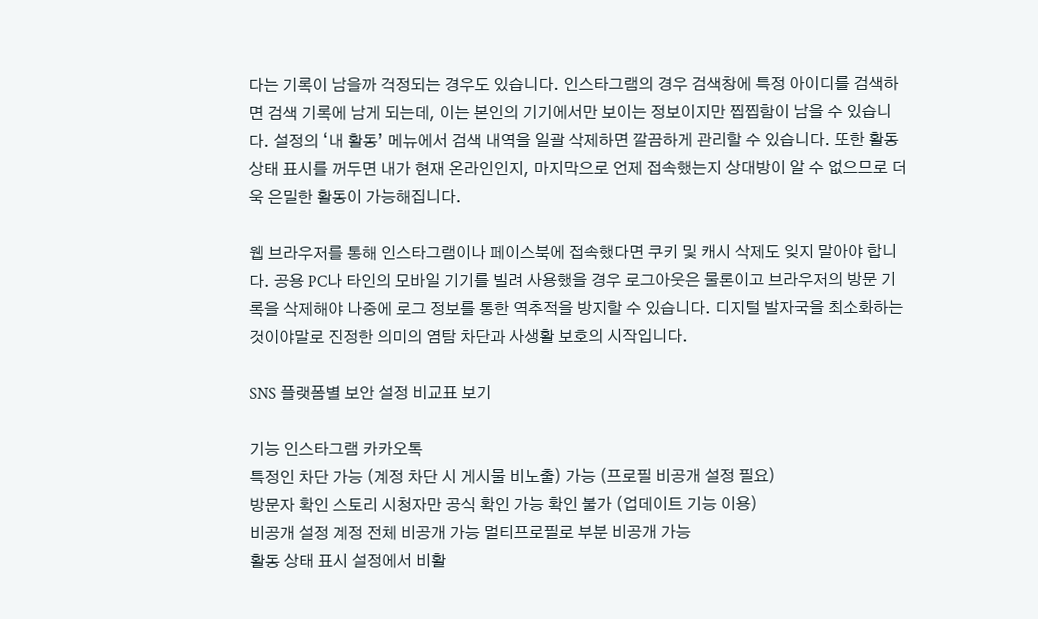다는 기록이 남을까 걱정되는 경우도 있습니다. 인스타그램의 경우 검색창에 특정 아이디를 검색하면 검색 기록에 남게 되는데, 이는 본인의 기기에서만 보이는 정보이지만 찝찝함이 남을 수 있습니다. 설정의 ‘내 활동’ 메뉴에서 검색 내역을 일괄 삭제하면 깔끔하게 관리할 수 있습니다. 또한 활동 상태 표시를 꺼두면 내가 현재 온라인인지, 마지막으로 언제 접속했는지 상대방이 알 수 없으므로 더욱 은밀한 활동이 가능해집니다.

웹 브라우저를 통해 인스타그램이나 페이스북에 접속했다면 쿠키 및 캐시 삭제도 잊지 말아야 합니다. 공용 PC나 타인의 모바일 기기를 빌려 사용했을 경우 로그아웃은 물론이고 브라우저의 방문 기록을 삭제해야 나중에 로그 정보를 통한 역추적을 방지할 수 있습니다. 디지털 발자국을 최소화하는 것이야말로 진정한 의미의 염탐 차단과 사생활 보호의 시작입니다.

SNS 플랫폼별 보안 설정 비교표 보기

기능 인스타그램 카카오톡
특정인 차단 가능 (계정 차단 시 게시물 비노출) 가능 (프로필 비공개 설정 필요)
방문자 확인 스토리 시청자만 공식 확인 가능 확인 불가 (업데이트 기능 이용)
비공개 설정 계정 전체 비공개 가능 멀티프로필로 부분 비공개 가능
활동 상태 표시 설정에서 비활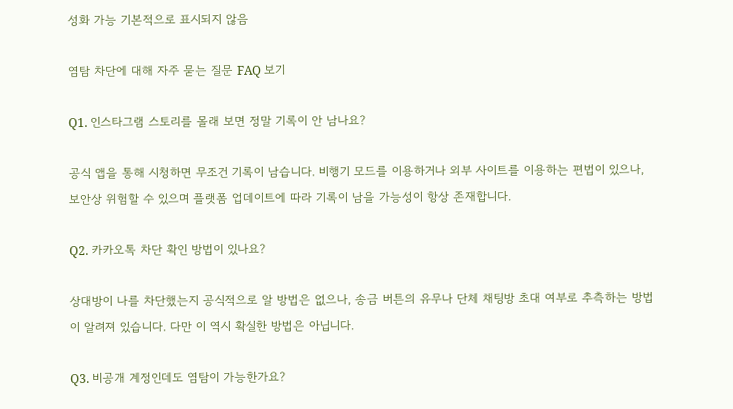성화 가능 기본적으로 표시되지 않음

염탐 차단에 대해 자주 묻는 질문 FAQ 보기

Q1. 인스타그램 스토리를 몰래 보면 정말 기록이 안 남나요?

공식 앱을 통해 시청하면 무조건 기록이 남습니다. 비행기 모드를 이용하거나 외부 사이트를 이용하는 편법이 있으나, 보안상 위험할 수 있으며 플랫폼 업데이트에 따라 기록이 남을 가능성이 항상 존재합니다.

Q2. 카카오톡 차단 확인 방법이 있나요?

상대방이 나를 차단했는지 공식적으로 알 방법은 없으나, 송금 버튼의 유무나 단체 채팅방 초대 여부로 추측하는 방법이 알려져 있습니다. 다만 이 역시 확실한 방법은 아닙니다.

Q3. 비공개 계정인데도 염탐이 가능한가요?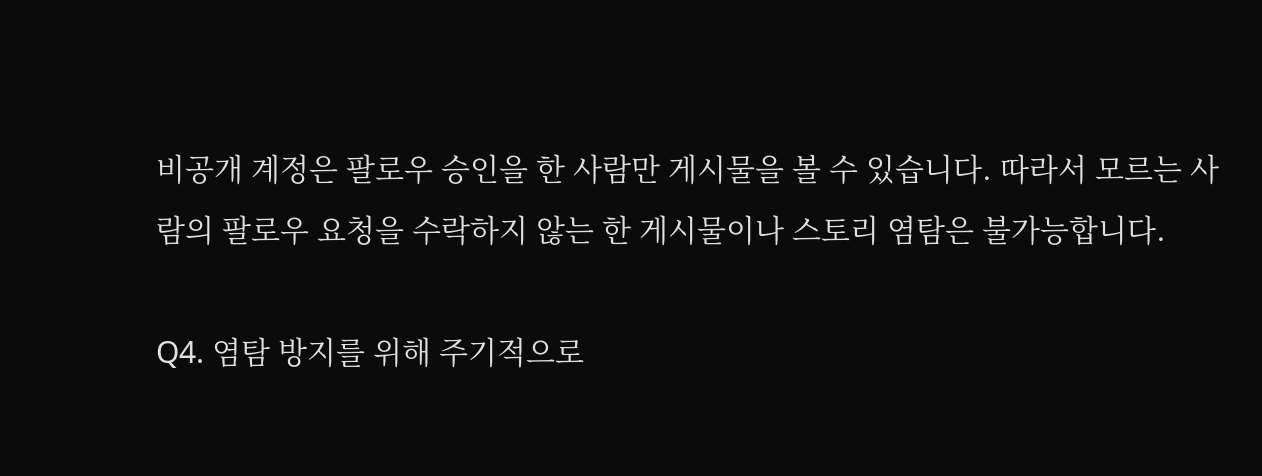비공개 계정은 팔로우 승인을 한 사람만 게시물을 볼 수 있습니다. 따라서 모르는 사람의 팔로우 요청을 수락하지 않는 한 게시물이나 스토리 염탐은 불가능합니다.

Q4. 염탐 방지를 위해 주기적으로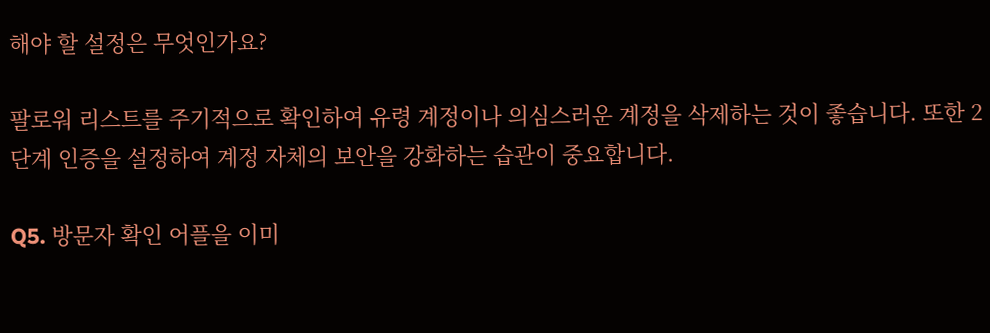해야 할 설정은 무엇인가요?

팔로워 리스트를 주기적으로 확인하여 유령 계정이나 의심스러운 계정을 삭제하는 것이 좋습니다. 또한 2단계 인증을 설정하여 계정 자체의 보안을 강화하는 습관이 중요합니다.

Q5. 방문자 확인 어플을 이미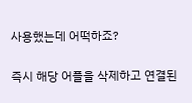사용했는데 어떡하죠?

즉시 해당 어플을 삭제하고 연결된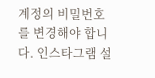계정의 비밀번호를 변경해야 합니다. 인스타그램 설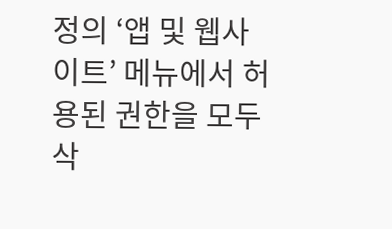정의 ‘앱 및 웹사이트’ 메뉴에서 허용된 권한을 모두 삭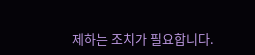제하는 조치가 필요합니다.